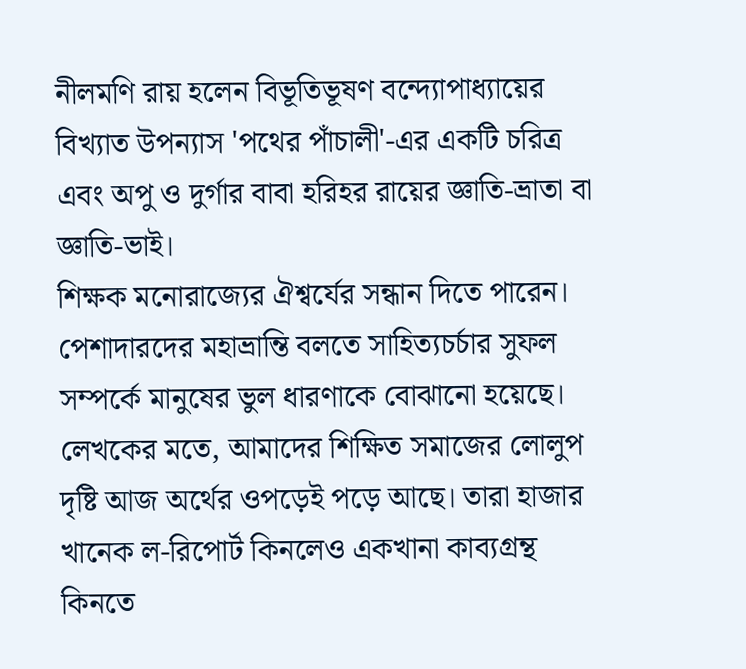নীলমণি রায় হলেন বিভূতিভূষণ বন্দ্যোপাধ্যায়ের বিখ্যাত উপন্যাস 'পথের পাঁচালী'-এর একটি চরিত্র এবং অপু ও দুর্গার বাবা হরিহর রায়ের জ্ঞাতি-ভ্রাতা বা জ্ঞাতি-ভাই।
শিক্ষক মনোরাজ্যের ঐশ্বর্যের সন্ধান দিতে পারেন।
পেশাদারদের মহাভ্রান্তি বলতে সাহিত্যচর্চার সুফল সম্পর্কে মানুষের ভুল ধারণাকে বোঝানো হয়েছে।
লেখকের মতে, আমাদের শিক্ষিত সমাজের লোলুপ দৃষ্টি আজ অর্থের ওপড়েই পড়ে আছে। তারা হাজার খানেক ল-রিপোর্ট কিনলেও একখানা কাব্যগ্রন্থ কিনতে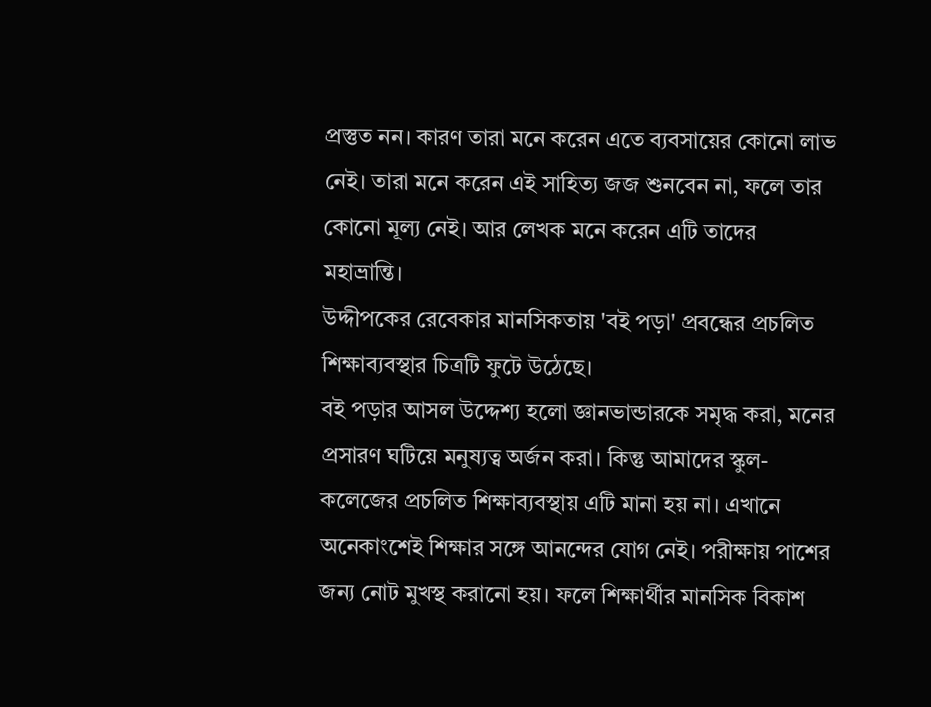প্রস্তুত নন। কারণ তারা মনে করেন এতে ব্যবসায়ের কোনো লাভ নেই। তারা মনে করেন এই সাহিত্য জজ শুনবেন না, ফলে তার কোনো মূল্য নেই। আর লেখক মনে করেন এটি তাদের মহাভ্রান্তি।
উদ্দীপকের রেবেকার মানসিকতায় 'বই পড়া' প্রবন্ধের প্রচলিত শিক্ষাব্যবস্থার চিত্রটি ফুটে উঠেছে।
বই পড়ার আসল উদ্দেশ্য হলো জ্ঞানভান্ডারকে সমৃদ্ধ করা, মনের প্রসারণ ঘটিয়ে মনুষ্যত্ব অর্জন করা। কিন্তু আমাদের স্কুল-কলেজের প্রচলিত শিক্ষাব্যবস্থায় এটি মানা হয় না। এখানে অনেকাংশেই শিক্ষার সঙ্গে আনন্দের যোগ নেই। পরীক্ষায় পাশের জন্য নোট মুখস্থ করানো হয়। ফলে শিক্ষার্থীর মানসিক বিকাশ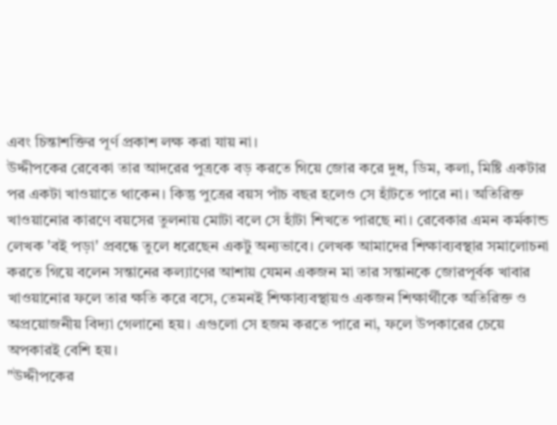এবং চিন্তাশক্তির পূর্ণ প্রকাশ লক্ষ করা যায় না।
উদ্দীপকের রেবেকা তার আদরের পুত্রকে বড় করতে গিয়ে জোর করে দুধ, ডিম, কলা, মিষ্টি একটার পর একটা খাওয়াতে থাকেন। কিন্তু পুত্রের বয়স পাঁচ বছর হলেও সে হাঁটতে পারে না। অতিরিক্ত খাওয়ানোর কারণে বয়সের তুলনায় মোটা বলে সে হাঁটা শিখতে পারছে না। রেবেকার এমন কর্মকান্ড লেখক 'বই পড়া' প্রবন্ধে তুলে ধরেছেন একটু অন্যভাবে। লেখক আমাদের শিক্ষাব্যবস্থার সমালোচনা করতে গিয়ে বলেন সন্তানের কল্যাণের আশায় যেমন একজন মা তার সন্তানকে জোরপূর্বক খাবার খাওয়ানোর ফলে তার ক্ষতি করে বসে, তেমনই শিক্ষাব্যবস্থায়ও একজন শিক্ষার্থীকে অতিরিক্ত ও অপ্রয়োজনীয় বিদ্যা গেলানো হয়। এগুলো সে হজম করতে পারে না, ফলে উপকারের চেয়ে অপকারই বেশি হয়।
"উদ্দীপকের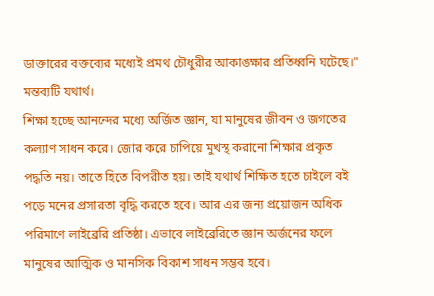ডাক্তারের বক্তব্যের মধ্যেই প্রমথ চৌধুরীর আকাঙ্ক্ষার প্রতিধ্বনি ঘটেছে।" মন্তব্যটি যথার্থ।
শিক্ষা হচ্ছে আনন্দের মধ্যে অর্জিত জ্ঞান, যা মানুষের জীবন ও জগতের কল্যাণ সাধন করে। জোর করে চাপিয়ে মুখস্থ করানো শিক্ষার প্রকৃত পদ্ধতি নয়। তাতে হিতে বিপরীত হয়। তাই যথার্থ শিক্ষিত হতে চাইলে বই পড়ে মনের প্রসারতা বৃদ্ধি করতে হবে। আর এর জন্য প্রয়োজন অধিক পরিমাণে লাইব্রেরি প্রতিষ্ঠা। এভাবে লাইব্রেরিতে জ্ঞান অর্জনের ফলে মানুষের আত্মিক ও মানসিক বিকাশ সাধন সম্ভব হবে।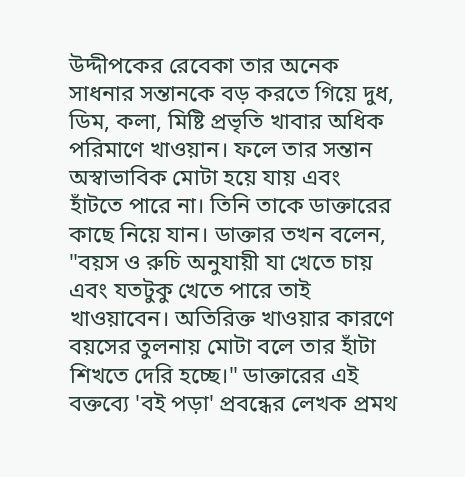উদ্দীপকের রেবেকা তার অনেক সাধনার সন্তানকে বড় করতে গিয়ে দুধ, ডিম, কলা, মিষ্টি প্রভৃতি খাবার অধিক পরিমাণে খাওয়ান। ফলে তার সন্তান অস্বাভাবিক মোটা হয়ে যায় এবং হাঁটতে পারে না। তিনি তাকে ডাক্তারের কাছে নিয়ে যান। ডাক্তার তখন বলেন, "বয়স ও রুচি অনুযায়ী যা খেতে চায় এবং যতটুকু খেতে পারে তাই খাওয়াবেন। অতিরিক্ত খাওয়ার কারণে বয়সের তুলনায় মোটা বলে তার হাঁটা শিখতে দেরি হচ্ছে।" ডাক্তারের এই বক্তব্যে 'বই পড়া' প্রবন্ধের লেখক প্রমথ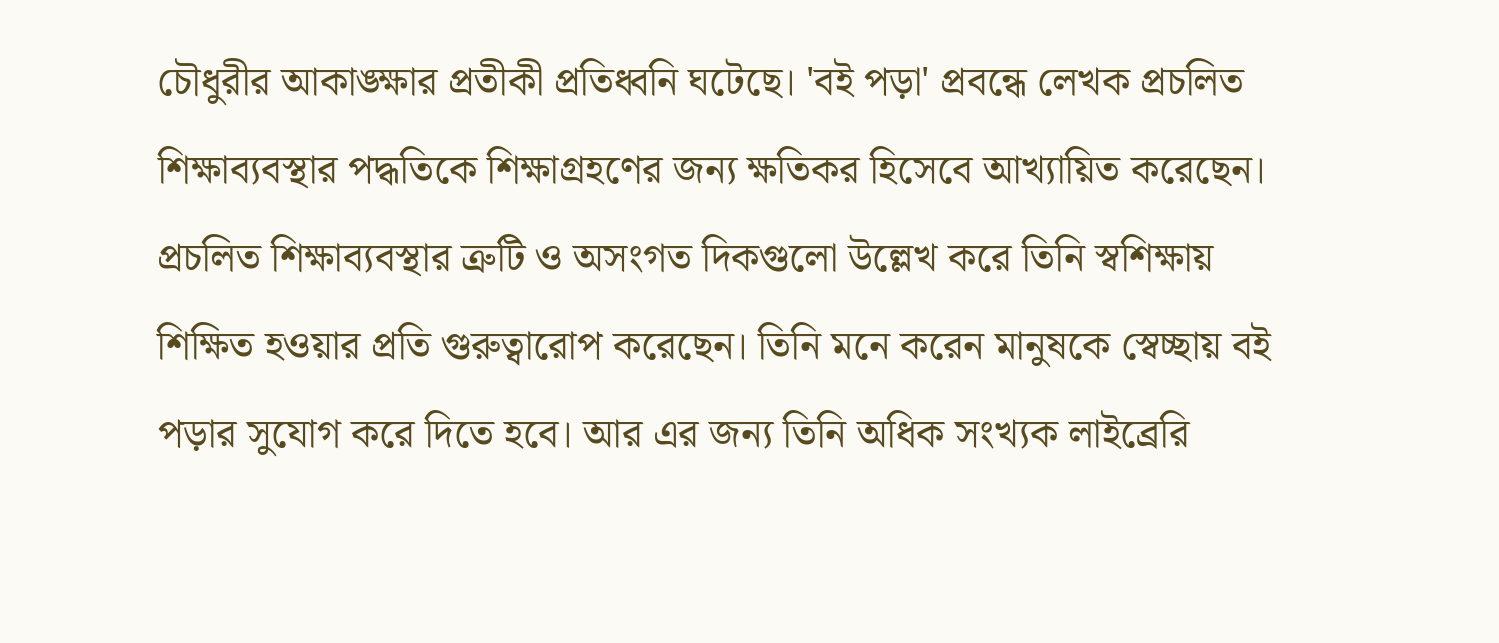চৌধুরীর আকাঙ্ক্ষার প্রতীকী প্রতিধ্বনি ঘটেছে। 'বই পড়া' প্রবন্ধে লেখক প্রচলিত শিক্ষাব্যবস্থার পদ্ধতিকে শিক্ষাগ্রহণের জন্য ক্ষতিকর হিসেবে আখ্যায়িত করেছেন। প্রচলিত শিক্ষাব্যবস্থার ত্রুটি ও অসংগত দিকগুলো উল্লেখ করে তিনি স্বশিক্ষায় শিক্ষিত হওয়ার প্রতি গুরুত্বারোপ করেছেন। তিনি মনে করেন মানুষকে স্বেচ্ছায় বই পড়ার সুযোগ করে দিতে হবে। আর এর জন্য তিনি অধিক সংখ্যক লাইব্রেরি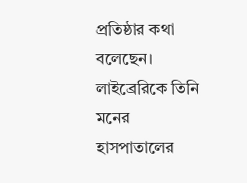প্রতিষ্ঠার কথা বলেছেন। লাইব্রেরিকে তিনি মনের হাসপাতালের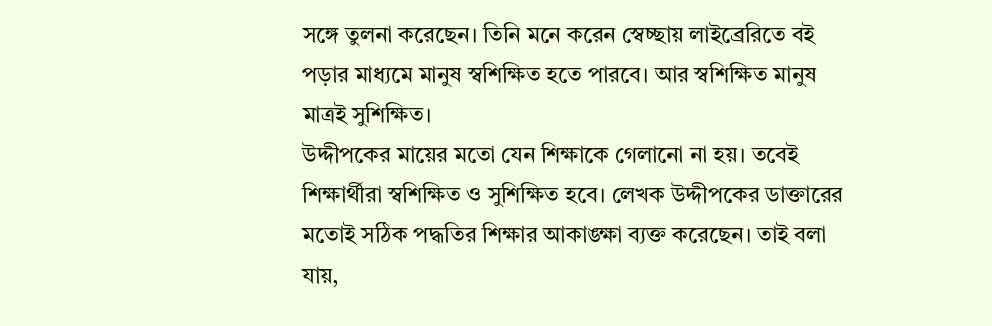সঙ্গে তুলনা করেছেন। তিনি মনে করেন স্বেচ্ছায় লাইব্রেরিতে বই পড়ার মাধ্যমে মানুষ স্বশিক্ষিত হতে পারবে। আর স্বশিক্ষিত মানুষ মাত্রই সুশিক্ষিত।
উদ্দীপকের মায়ের মতো যেন শিক্ষাকে গেলানো না হয়। তবেই শিক্ষার্থীরা স্বশিক্ষিত ও সুশিক্ষিত হবে। লেখক উদ্দীপকের ডাক্তারের মতোই সঠিক পদ্ধতির শিক্ষার আকাঙ্ক্ষা ব্যক্ত করেছেন। তাই বলা যায়,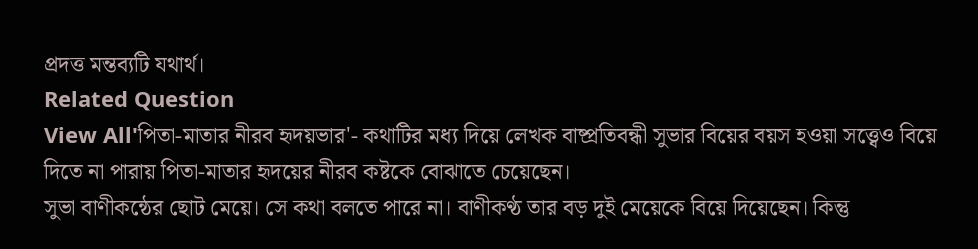প্রদত্ত মন্তব্যটি যথার্থ।
Related Question
View All'পিতা-মাতার নীরব হৃদয়ভার'- কথাটির মধ্য দিয়ে লেখক বাষ্প্রতিবন্ধী সুভার বিয়ের বয়স হওয়া সত্ত্বেও বিয়ে দিতে না পারায় পিতা-মাতার হৃদয়ের নীরব কষ্টকে বোঝাতে চেয়েছেন।
সুভা বাণীকন্ঠের ছোট মেয়ে। সে কথা বলতে পারে না। বাণীকণ্ঠ তার বড় দুই মেয়েকে বিয়ে দিয়েছেন। কিন্তু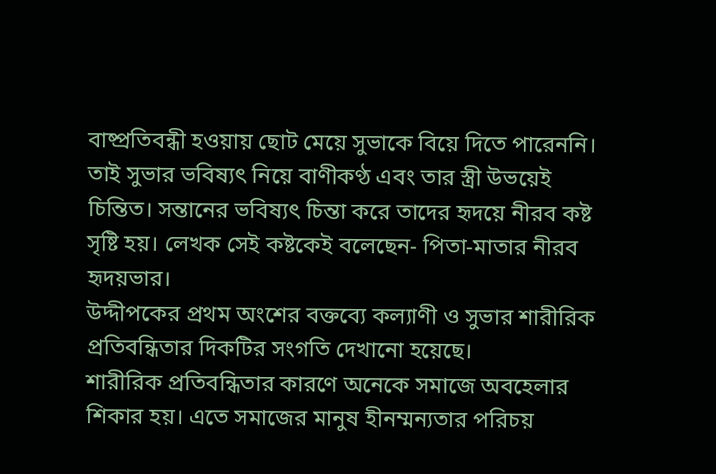বাষ্প্রতিবন্ধী হওয়ায় ছোট মেয়ে সুভাকে বিয়ে দিতে পারেননি। তাই সুভার ভবিষ্যৎ নিয়ে বাণীকণ্ঠ এবং তার স্ত্রী উভয়েই চিন্তিত। সন্তানের ভবিষ্যৎ চিন্তা করে তাদের হৃদয়ে নীরব কষ্ট সৃষ্টি হয়। লেখক সেই কষ্টকেই বলেছেন- পিতা-মাতার নীরব হৃদয়ভার।
উদ্দীপকের প্রথম অংশের বক্তব্যে কল্যাণী ও সুভার শারীরিক প্রতিবন্ধিতার দিকটির সংগতি দেখানো হয়েছে।
শারীরিক প্রতিবন্ধিতার কারণে অনেকে সমাজে অবহেলার শিকার হয়। এতে সমাজের মানুষ হীনম্মন্যতার পরিচয়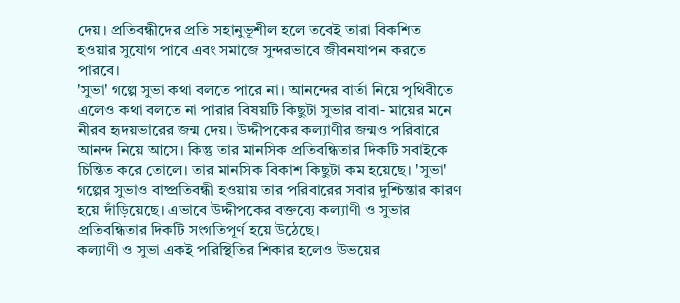দেয়। প্রতিবন্ধীদের প্রতি সহানুভূশীল হলে তবেই তারা বিকশিত হওয়ার সুযোগ পাবে এবং সমাজে সুন্দরভাবে জীবনযাপন করতে পারবে।
'সুভা' গল্পে সুভা কথা বলতে পারে না। আনন্দের বার্তা নিয়ে পৃথিবীতে এলেও কথা বলতে না পারার বিষয়টি কিছুটা সুভার বাবা- মায়ের মনে নীরব হৃদয়ভারের জন্ম দেয়। উদ্দীপকের কল্যাণীর জন্মও পরিবারে আনন্দ নিয়ে আসে। কিন্তু তার মানসিক প্রতিবন্ধিতার দিকটি সবাইকে চিন্তিত করে তোলে। তার মানসিক বিকাশ কিছুটা কম হয়েছে। 'সুভা' গল্পের সুভাও বাষ্প্রতিবন্ধী হওয়ায় তার পরিবারের সবার দুশ্চিন্তার কারণ হয়ে দাঁড়িয়েছে। এভাবে উদ্দীপকের বক্তব্যে কল্যাণী ও সুভার প্রতিবন্ধিতার দিকটি সংগতিপূর্ণ হয়ে উঠেছে।
কল্যাণী ও সুভা একই পরিস্থিতির শিকার হলেও উভয়ের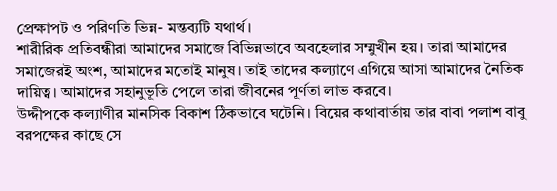প্রেক্ষাপট ও পরিণতি ভিন্ন- মন্তব্যটি যথার্থ।
শারীরিক প্রতিবন্ধীরা আমাদের সমাজে বিভিন্নভাবে অবহেলার সম্মুখীন হয়। তারা আমাদের সমাজেরই অংশ, আমাদের মতোই মানুষ। তাই তাদের কল্যাণে এগিয়ে আসা আমাদের নৈতিক দায়িত্ব। আমাদের সহানুভূতি পেলে তারা জীবনের পূর্ণতা লাভ করবে।
উদ্দীপকে কল্যাণীর মানসিক বিকাশ ঠিকভাবে ঘটেনি। বিয়ের কথাবার্তায় তার বাবা পলাশ বাবু বরপক্ষের কাছে সে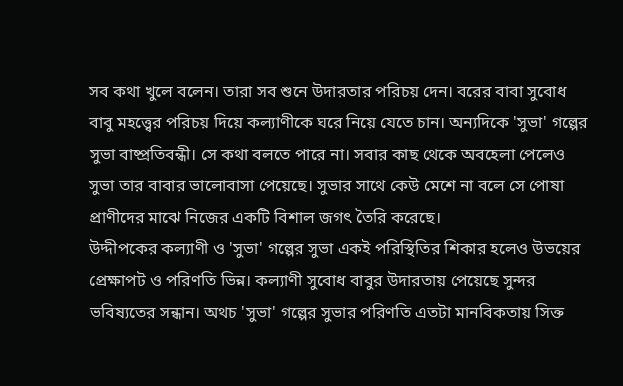সব কথা খুলে বলেন। তারা সব শুনে উদারতার পরিচয় দেন। বরের বাবা সুবোধ বাবু মহত্ত্বের পরিচয় দিয়ে কল্যাণীকে ঘরে নিয়ে যেতে চান। অন্যদিকে 'সুভা' গল্পের সুভা বাষ্প্রতিবন্ধী। সে কথা বলতে পারে না। সবার কাছ থেকে অবহেলা পেলেও সুভা তার বাবার ভালোবাসা পেয়েছে। সুভার সাথে কেউ মেশে না বলে সে পোষা প্রাণীদের মাঝে নিজের একটি বিশাল জগৎ তৈরি করেছে।
উদ্দীপকের কল্যাণী ও 'সুভা' গল্পের সুভা একই পরিস্থিতির শিকার হলেও উভয়ের প্রেক্ষাপট ও পরিণতি ভিন্ন। কল্যাণী সুবোধ বাবুর উদারতায় পেয়েছে সুন্দর ভবিষ্যতের সন্ধান। অথচ 'সুভা' গল্পের সুভার পরিণতি এতটা মানবিকতায় সিক্ত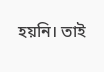হয়নি। তাই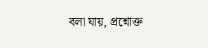বলা যায়, প্রশ্নোক্ত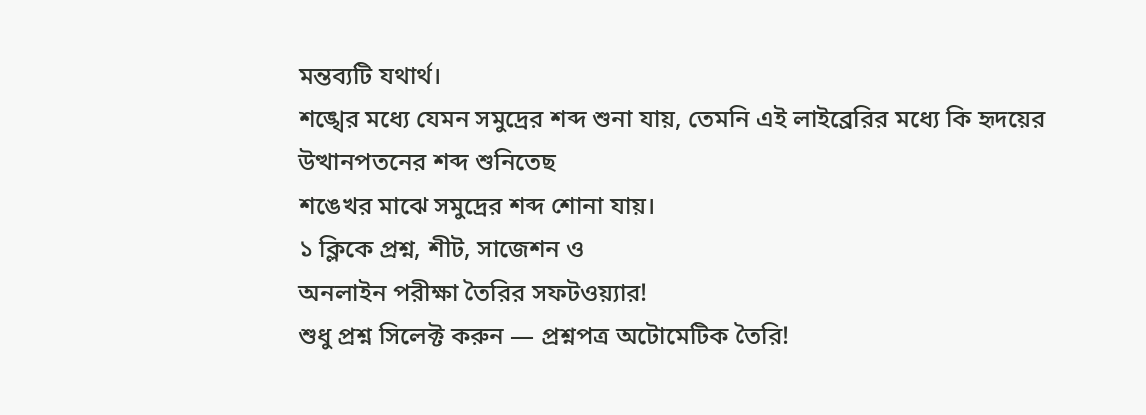মন্তব্যটি যথার্থ।
শঙ্খের মধ্যে যেমন সমুদ্রের শব্দ শুনা যায়, তেমনি এই লাইব্রেরির মধ্যে কি হৃদয়ের উত্থানপতনের শব্দ শুনিতেছ
শঙেখর মাঝে সমুদ্রের শব্দ শোনা যায়।
১ ক্লিকে প্রশ্ন, শীট, সাজেশন ও
অনলাইন পরীক্ষা তৈরির সফটওয়্যার!
শুধু প্রশ্ন সিলেক্ট করুন — প্রশ্নপত্র অটোমেটিক তৈরি!